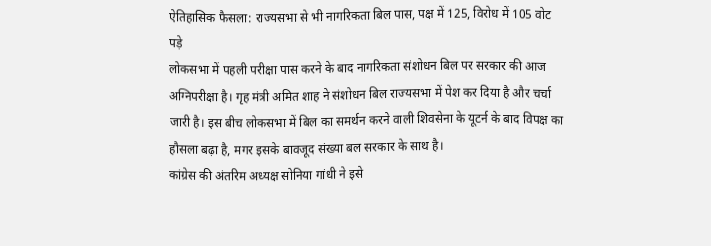ऐतिहासिक फैसला: राज्यसभा से भी नागरिकता बिल पास, पक्ष में 125, विरोध में 105 वोट पड़े
लोकसभा में पहली परीक्षा पास करने के बाद नागरिकता संशोधन बिल पर सरकार की आज अग्निपरीक्षा है। गृह मंत्री अमित शाह ने संशोधन बिल राज्यसभा में पेश कर दिया है और चर्चा जारी है। इस बीच लोकसभा में बिल का समर्थन करने वाली शिवसेना के यूटर्न के बाद विपक्ष का हौसला बढ़ा है, मगर इसके बावजूद संख्या बल सरकार के साथ है।
कांग्रेस की अंतरिम अध्यक्ष सोनिया गांधी ने इसे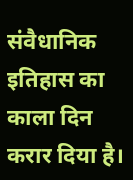संवैधानिक इतिहास का काला दिन करार दिया है।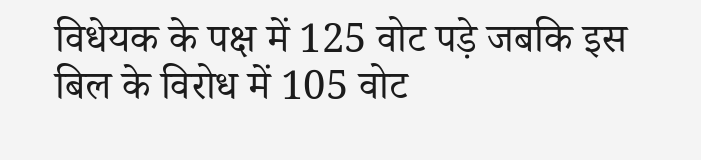विधेयक के पक्ष में 125 वोट पड़े जबकि इस बिल के विरोध में 105 वोट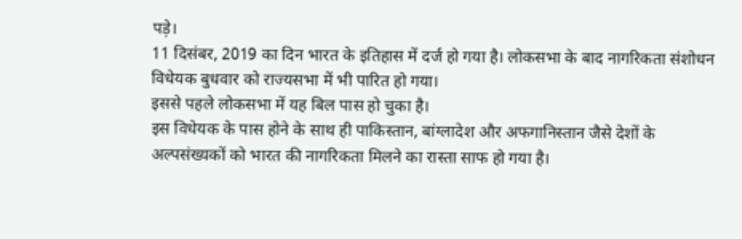पड़े।
11 दिसंबर, 2019 का दिन भारत के इतिहास में दर्ज हो गया है। लोकसभा के बाद नागरिकता संशोधन विधेयक बुधवार को राज्यसभा में भी पारित हो गया।
इससे पहले लोकसभा में यह बिल पास हो चुका है।
इस विधेयक के पास होने के साथ ही पाकिस्तान, बांग्लादेश और अफगानिस्तान जैसे देशों के अल्पसंख्यकों को भारत की नागरिकता मिलने का रास्ता साफ हो गया है।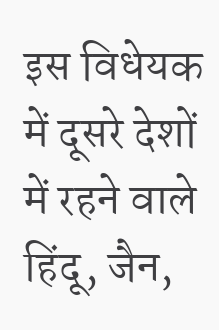इस विधेयक में दूसरे देशों में रहने वाले हिंदू, जैन,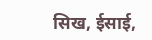सिख, ईसाई,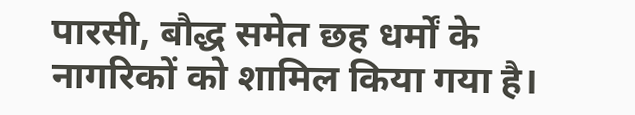पारसी, बौद्ध समेत छह धर्मों के नागरिकों को शामिल किया गया है।